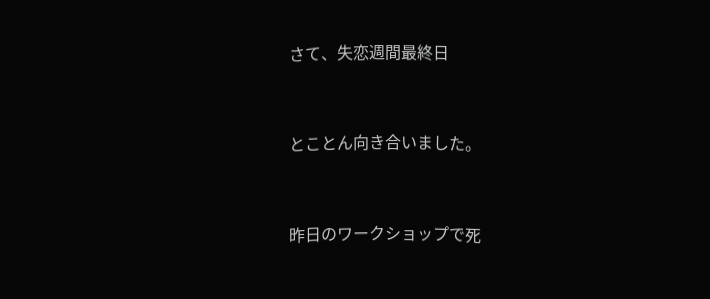さて、失恋週間最終日


とことん向き合いました。


昨日のワークショップで死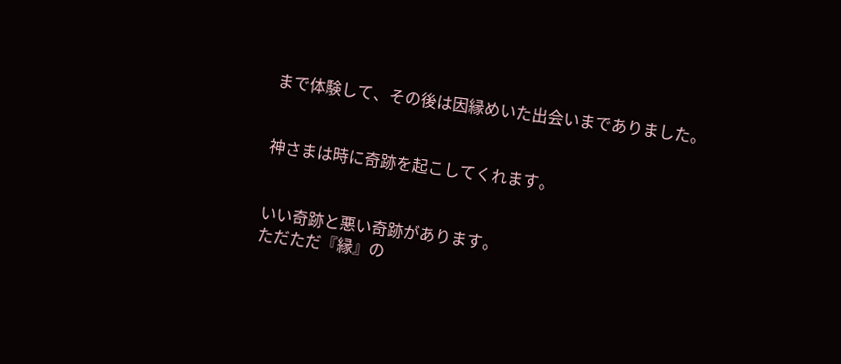まで体験して、その後は因縁めいた出会いまでありました。


神さまは時に奇跡を起こしてくれます。


いい奇跡と悪い奇跡があります。
ただただ『縁』の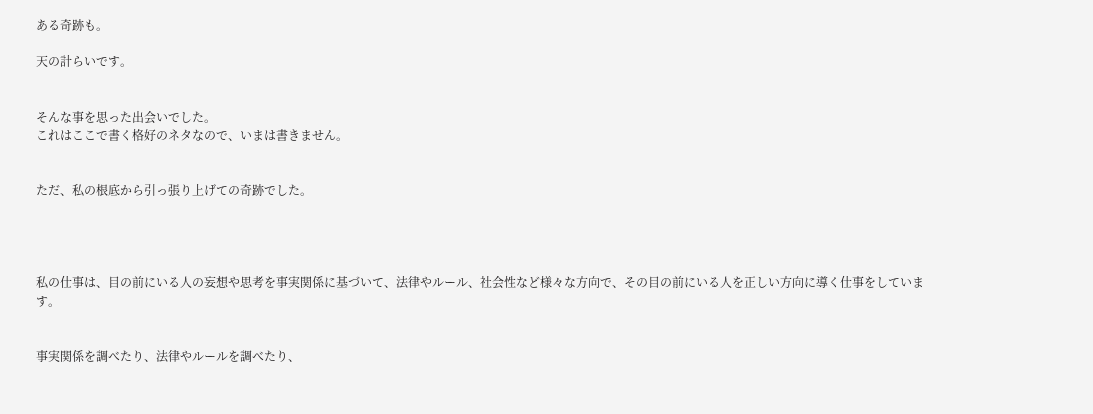ある奇跡も。

天の計らいです。


そんな事を思った出会いでした。
これはここで書く格好のネタなので、いまは書きません。


ただ、私の根底から引っ張り上げての奇跡でした。




私の仕事は、目の前にいる人の妄想や思考を事実関係に基づいて、法律やルール、社会性など様々な方向で、その目の前にいる人を正しい方向に導く仕事をしています。


事実関係を調べたり、法律やルールを調べたり、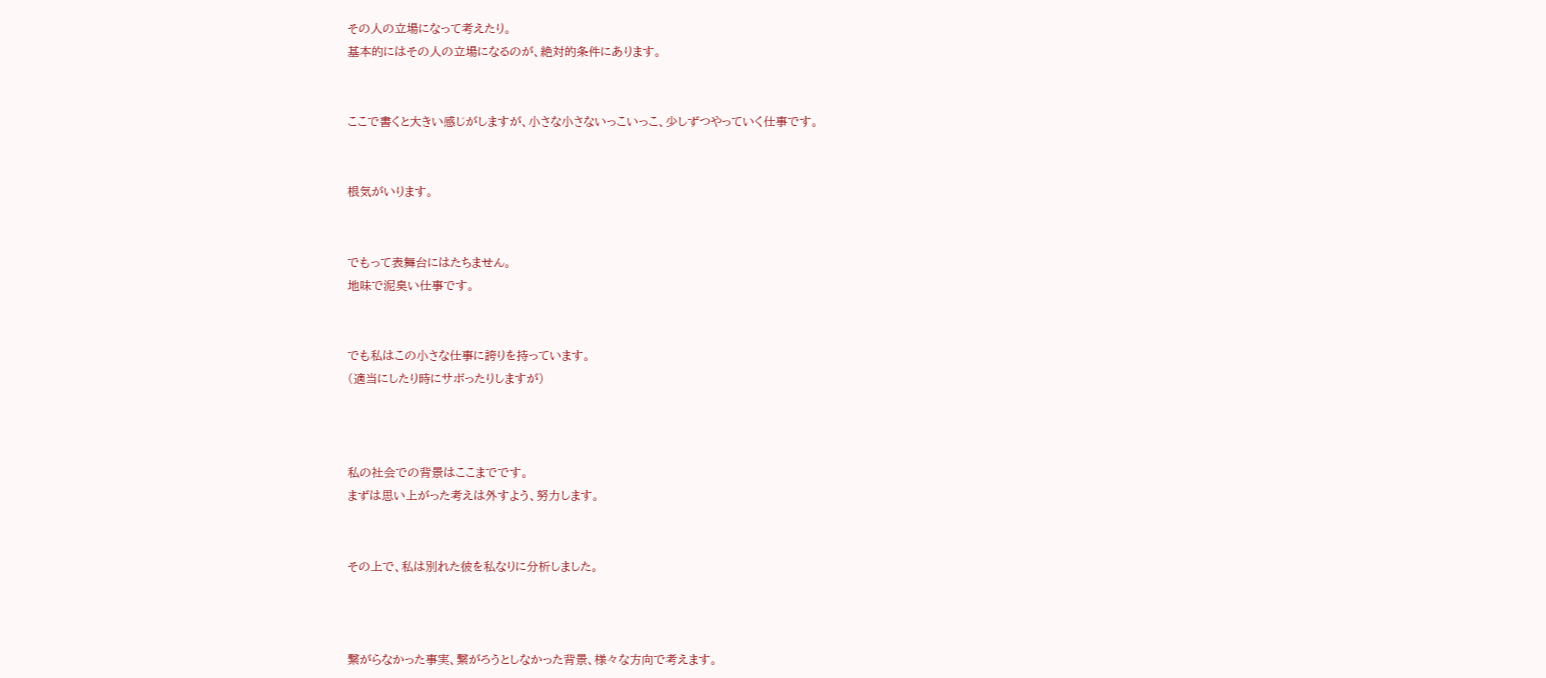その人の立場になって考えたり。
基本的にはその人の立場になるのが、絶対的条件にあります。


ここで書くと大きい感じがしますが、小さな小さないっこいっこ、少しずつやっていく仕事です。


根気がいります。


でもって表舞台にはたちません。
地味で泥臭い仕事です。


でも私はこの小さな仕事に誇りを持っています。
(適当にしたり時にサボったりしますが)



私の社会での背景はここまでです。
まずは思い上がった考えは外すよう、努力します。


その上で、私は別れた彼を私なりに分析しました。



繋がらなかった事実、繋がろうとしなかった背景、様々な方向で考えます。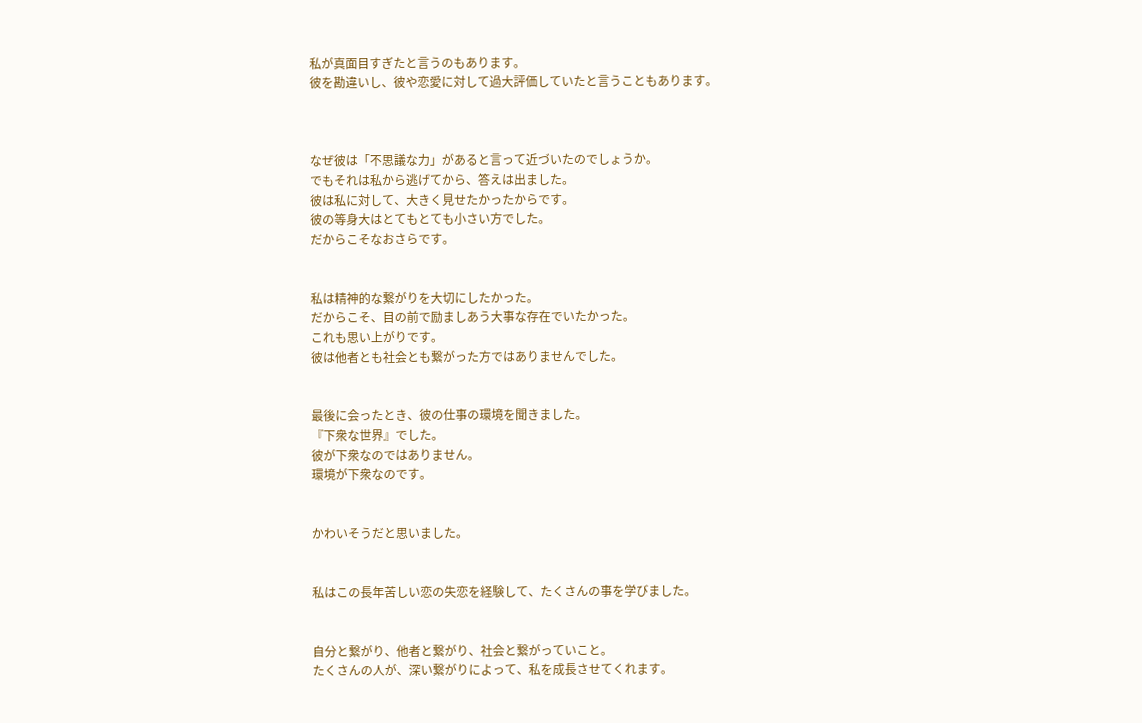私が真面目すぎたと言うのもあります。
彼を勘違いし、彼や恋愛に対して過大評価していたと言うこともあります。



なぜ彼は「不思議な力」があると言って近づいたのでしょうか。
でもそれは私から逃げてから、答えは出ました。
彼は私に対して、大きく見せたかったからです。
彼の等身大はとてもとても小さい方でした。
だからこそなおさらです。


私は精神的な繋がりを大切にしたかった。
だからこそ、目の前で励ましあう大事な存在でいたかった。
これも思い上がりです。
彼は他者とも社会とも繋がった方ではありませんでした。


最後に会ったとき、彼の仕事の環境を聞きました。
『下衆な世界』でした。
彼が下衆なのではありません。
環境が下衆なのです。


かわいそうだと思いました。


私はこの長年苦しい恋の失恋を経験して、たくさんの事を学びました。


自分と繋がり、他者と繋がり、社会と繋がっていこと。
たくさんの人が、深い繋がりによって、私を成長させてくれます。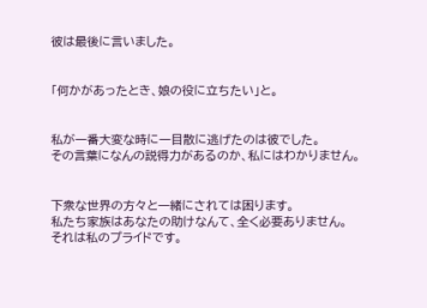彼は最後に言いました。


「何かがあったとき、娘の役に立ちたい」と。


私が一番大変な時に一目散に逃げたのは彼でした。
その言葉になんの説得力があるのか、私にはわかりません。


下衆な世界の方々と一緒にされては困ります。
私たち家族はあなたの助けなんて、全く必要ありません。
それは私のプライドです。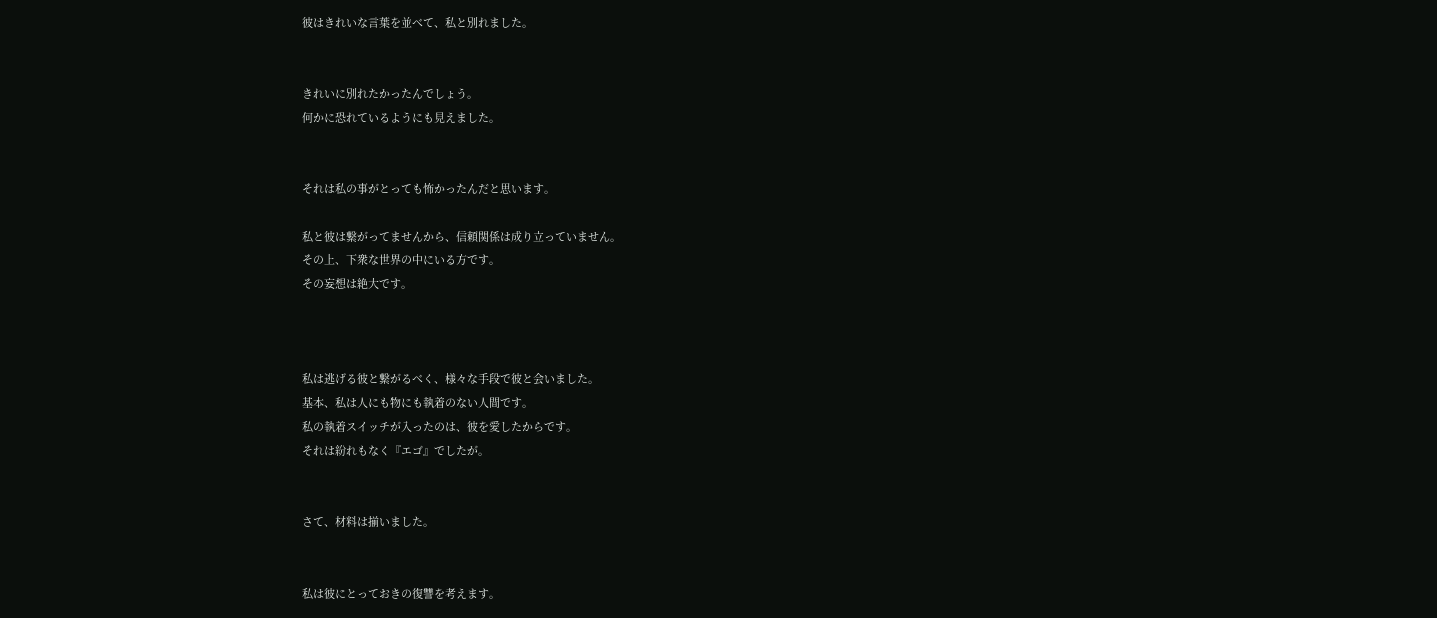彼はきれいな言葉を並べて、私と別れました。


きれいに別れたかったんでしょう。
何かに恐れているようにも見えました。


それは私の事がとっても怖かったんだと思います。

私と彼は繋がってませんから、信頼関係は成り立っていません。
その上、下衆な世界の中にいる方です。
その妄想は絶大です。



私は逃げる彼と繋がるべく、様々な手段で彼と会いました。
基本、私は人にも物にも執着のない人間です。
私の執着スイッチが入ったのは、彼を愛したからです。
それは紛れもなく『エゴ』でしたが。


さて、材料は揃いました。


私は彼にとっておきの復讐を考えます。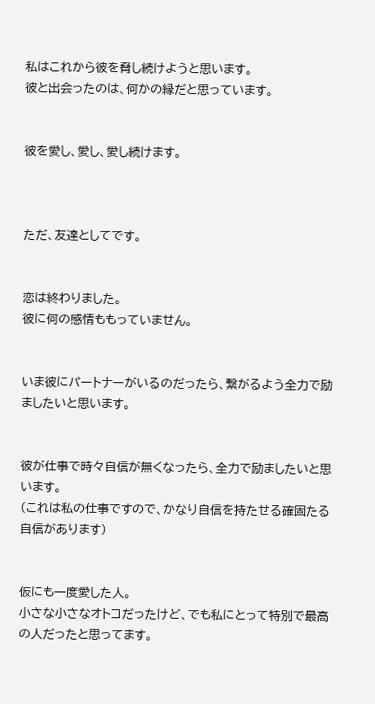私はこれから彼を脅し続けようと思います。
彼と出会ったのは、何かの縁だと思っています。


彼を愛し、愛し、愛し続けます。



ただ、友達としてです。


恋は終わりました。
彼に何の感情ももっていません。


いま彼にパートナーがいるのだったら、繋がるよう全力で励ましたいと思います。


彼が仕事で時々自信が無くなったら、全力で励ましたいと思います。
(これは私の仕事ですので、かなり自信を持たせる確固たる自信があります)


仮にも一度愛した人。
小さな小さなオトコだったけど、でも私にとって特別で最高の人だったと思ってます。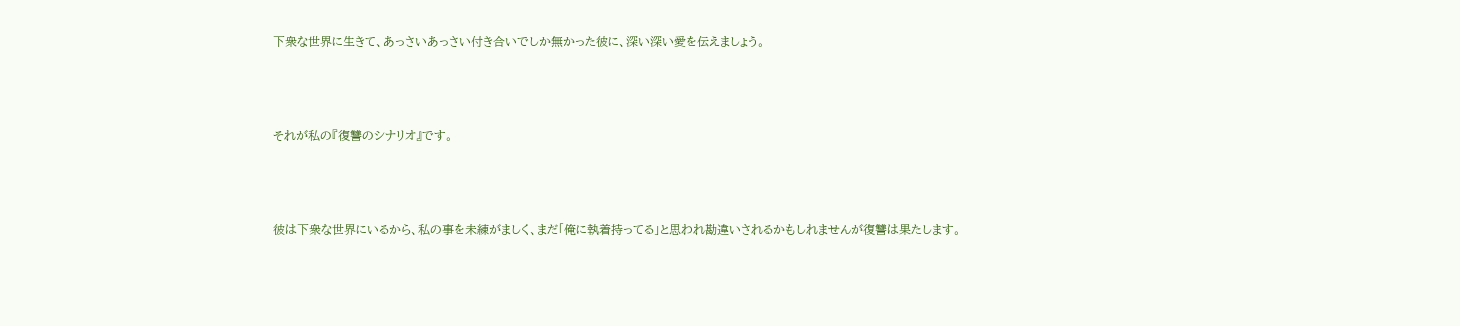下衆な世界に生きて、あっさいあっさい付き合いでしか無かった彼に、深い深い愛を伝えましょう。




それが私の『復讐のシナリオ』です。




彼は下衆な世界にいるから、私の事を未練がましく、まだ「俺に執着持ってる」と思われ勘違いされるかもしれませんが復讐は果たします。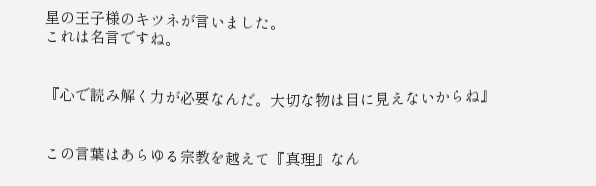星の王子様のキツネが言いました。
これは名言ですね。


『心で読み解く力が必要なんだ。大切な物は目に見えないからね』


この言葉はあらゆる宗教を越えて『真理』なん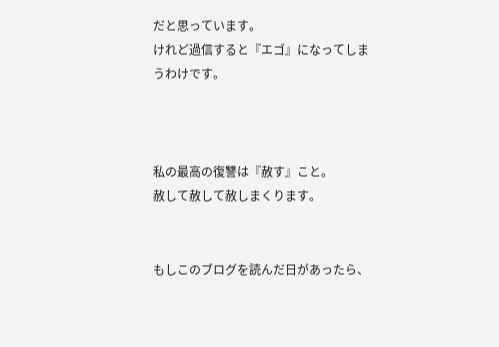だと思っています。
けれど過信すると『エゴ』になってしまうわけです。



私の最高の復讐は『赦す』こと。
赦して赦して赦しまくります。


もしこのブログを読んだ日があったら、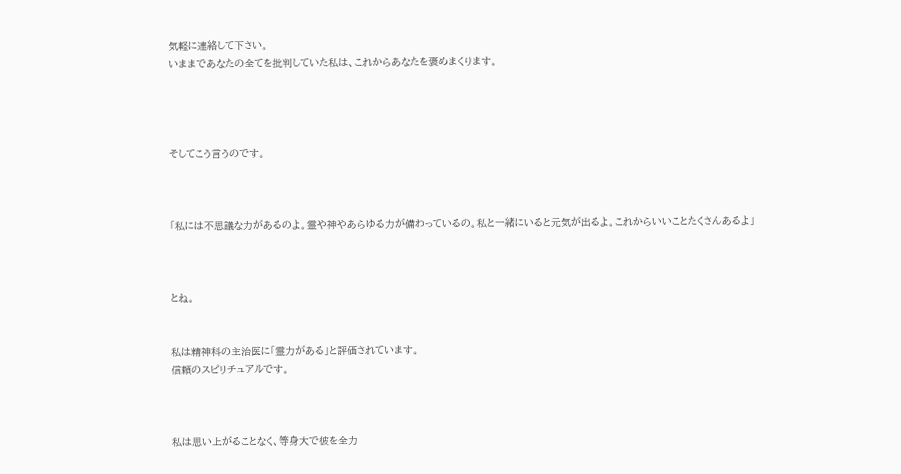気軽に連絡して下さい。
いままであなたの全てを批判していた私は、これからあなたを褒めまくります。




そしてこう言うのです。



「私には不思議な力があるのよ。霊や神やあらゆる力が備わっているの。私と一緒にいると元気が出るよ。これからいいことたくさんあるよ」



とね。


私は精神科の主治医に「霊力がある」と評価されています。
信頼のスピリチュアルです。



私は思い上がることなく、等身大で彼を全力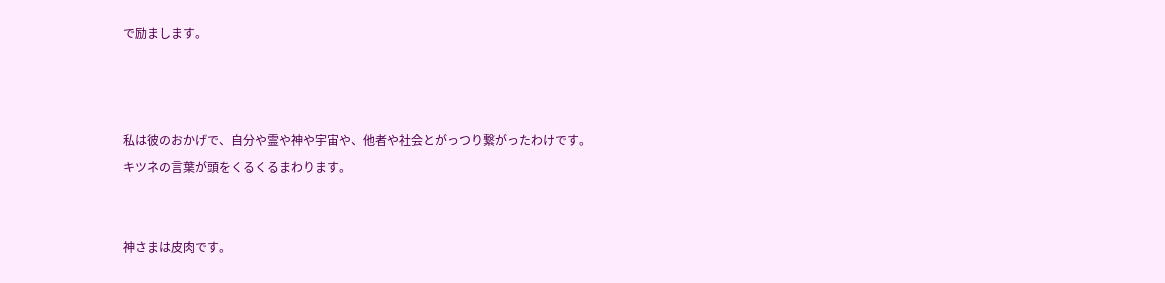で励まします。



私は彼のおかげで、自分や霊や神や宇宙や、他者や社会とがっつり繋がったわけです。
キツネの言葉が頭をくるくるまわります。


神さまは皮肉です。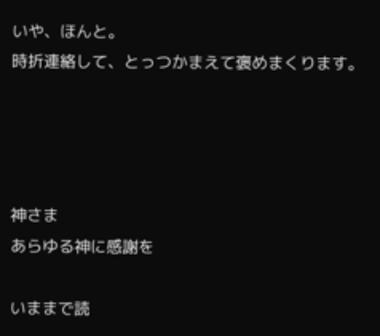いや、ほんと。
時折連絡して、とっつかまえて褒めまくります。




神さま
あらゆる神に感謝を

いままで読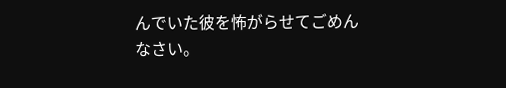んでいた彼を怖がらせてごめんなさい。